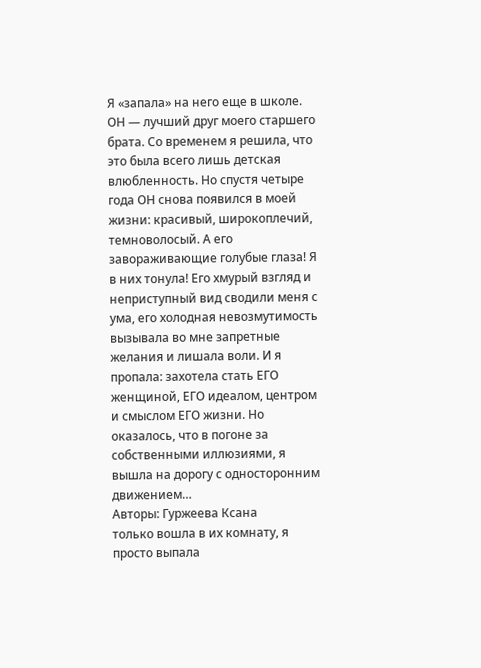Я «запала» на него еще в школе. ОН — лучший друг моего старшего брата. Со временем я решила, что это была всего лишь детская влюбленность. Но спустя четыре года ОН снова появился в моей жизни: красивый, широкоплечий, темноволосый. А его завораживающие голубые глаза! Я в них тонула! Его хмурый взгляд и неприступный вид сводили меня с ума, его холодная невозмутимость вызывала во мне запретные желания и лишала воли. И я пропала: захотела стать ЕГО женщиной, ЕГО идеалом, центром и смыслом ЕГО жизни. Но оказалось, что в погоне за собственными иллюзиями, я вышла на дорогу с односторонним движением…
Авторы: Гуржеева Ксана
только вошла в их комнату, я просто выпала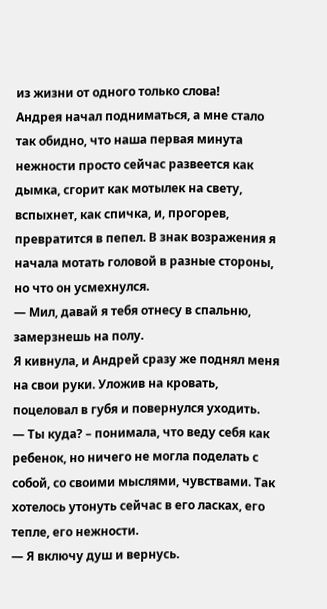из жизни от одного только слова!
Андрея начал подниматься, а мне стало так обидно, что наша первая минута нежности просто сейчас развеется как дымка, сгорит как мотылек на свету, вспыхнет, как спичка, и, прогорев, превратится в пепел. В знак возражения я начала мотать головой в разные стороны, но что он усмехнулся.
— Мил, давай я тебя отнесу в спальню, замерзнешь на полу.
Я кивнула, и Андрей сразу же поднял меня на свои руки. Уложив на кровать, поцеловал в губя и повернулся уходить.
— Ты куда? – понимала, что веду себя как ребенок, но ничего не могла поделать с собой, со своими мыслями, чувствами. Так хотелось утонуть сейчас в его ласках, его тепле, его нежности.
— Я включу душ и вернусь.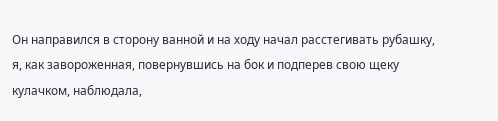Он направился в сторону ванной и на ходу начал расстегивать рубашку, я, как завороженная, повернувшись на бок и подперев свою щеку кулачком, наблюдала,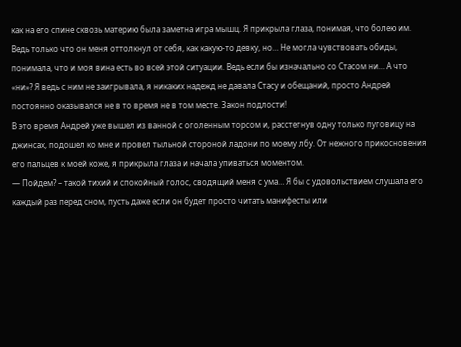как на его спине сквозь материю была заметна игра мышц. Я прикрыла глаза, понимая, что болею им. Ведь только что он меня оттолкнул от себя, как какую-то девку, но… Не могла чувствовать обиды, понимала, что и моя вина есть во всей этой ситуации. Ведь если бы изначально со Стасом ни… А что «ни»? Я ведь с ним не заигрывала, я никаких надежд не давала Стасу и обещаний, просто Андрей постоянно оказывался не в то время не в том месте. Закон подлости!
В это время Андрей уже вышел из ванной с оголенным торсом и, расстегнув одну только пуговицу на джинсах, подошел ко мне и провел тыльной стороной ладони по моему лбу. От нежного прикосновения его пальцев к моей коже, я прикрыла глаза и начала упиваться моментом.
— Пойдем? – такой тихий и спокойный голос, сводящий меня с ума… Я бы с удовольствием слушала его каждый раз перед сном, пусть даже если он будет просто читать манифесты или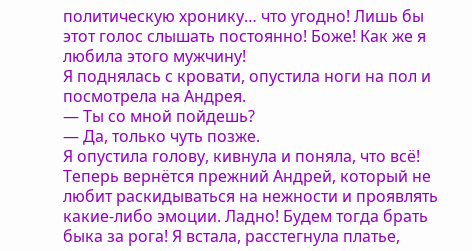политическую хронику… что угодно! Лишь бы этот голос слышать постоянно! Боже! Как же я любила этого мужчину!
Я поднялась с кровати, опустила ноги на пол и посмотрела на Андрея.
— Ты со мной пойдешь?
— Да, только чуть позже.
Я опустила голову, кивнула и поняла, что всё! Теперь вернётся прежний Андрей, который не любит раскидываться на нежности и проявлять какие-либо эмоции. Ладно! Будем тогда брать быка за рога! Я встала, расстегнула платье,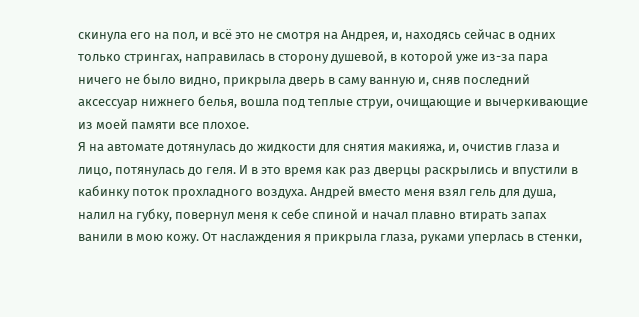скинула его на пол, и всё это не смотря на Андрея, и, находясь сейчас в одних только стрингах, направилась в сторону душевой, в которой уже из-за пара ничего не было видно, прикрыла дверь в саму ванную и, сняв последний аксессуар нижнего белья, вошла под теплые струи, очищающие и вычеркивающие из моей памяти все плохое.
Я на автомате дотянулась до жидкости для снятия макияжа, и, очистив глаза и лицо, потянулась до геля. И в это время как раз дверцы раскрылись и впустили в кабинку поток прохладного воздуха. Андрей вместо меня взял гель для душа, налил на губку, повернул меня к себе спиной и начал плавно втирать запах ванили в мою кожу. От наслаждения я прикрыла глаза, руками уперлась в стенки,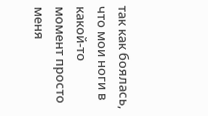так как боялась, что мои ноги в какой-то момент просто меня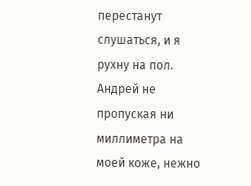перестанут слушаться, и я рухну на пол. Андрей не пропуская ни миллиметра на моей коже, нежно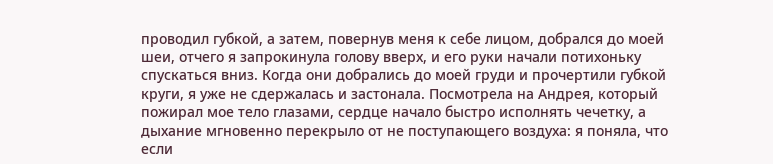проводил губкой, а затем, повернув меня к себе лицом, добрался до моей шеи, отчего я запрокинула голову вверх, и его руки начали потихоньку спускаться вниз. Когда они добрались до моей груди и прочертили губкой круги, я уже не сдержалась и застонала. Посмотрела на Андрея, который пожирал мое тело глазами, сердце начало быстро исполнять чечетку, а дыхание мгновенно перекрыло от не поступающего воздуха: я поняла, что если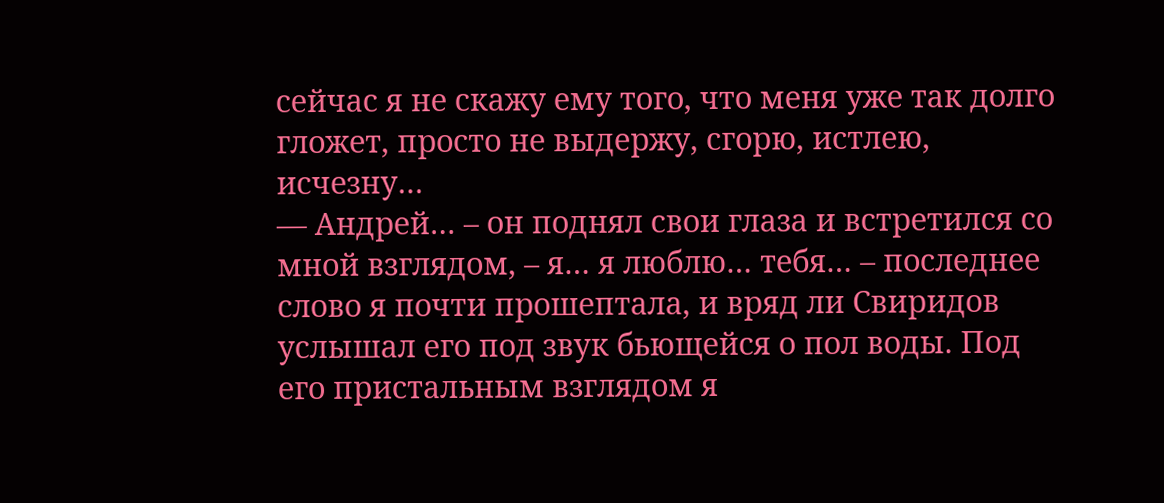сейчас я не скажу ему того, что меня уже так долго гложет, просто не выдержу, сгорю, истлею, исчезну…
— Андрей… – он поднял свои глаза и встретился со мной взглядом, – я… я люблю… тебя… – последнее слово я почти прошептала, и вряд ли Свиридов услышал его под звук бьющейся о пол воды. Под его пристальным взглядом я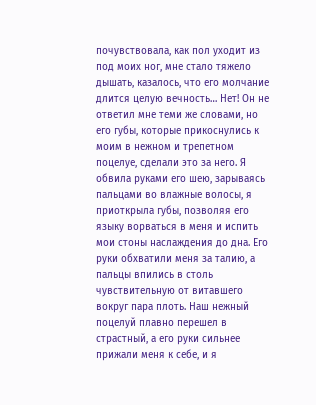почувствовала, как пол уходит из под моих ног, мне стало тяжело дышать, казалось, что его молчание длится целую вечность… Нет! Он не ответил мне теми же словами, но его губы, которые прикоснулись к моим в нежном и трепетном поцелуе, сделали это за него. Я обвила руками его шею, зарываясь пальцами во влажные волосы, я приоткрыла губы, позволяя его языку ворваться в меня и испить мои стоны наслаждения до дна. Его руки обхватили меня за талию, а пальцы впились в столь чувствительную от витавшего вокруг пара плоть. Наш нежный поцелуй плавно перешел в страстный, а его руки сильнее прижали меня к себе, и я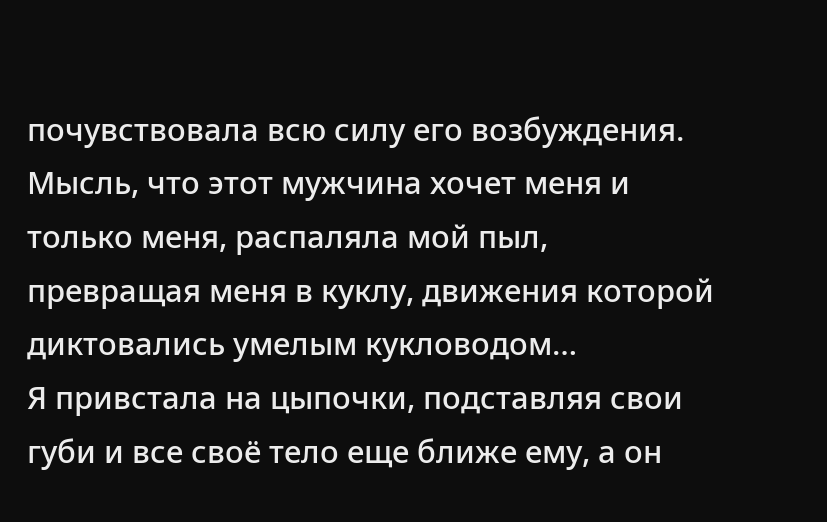почувствовала всю силу его возбуждения. Мысль, что этот мужчина хочет меня и только меня, распаляла мой пыл, превращая меня в куклу, движения которой диктовались умелым кукловодом…
Я привстала на цыпочки, подставляя свои губи и все своё тело еще ближе ему, а он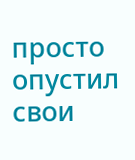просто опустил свои